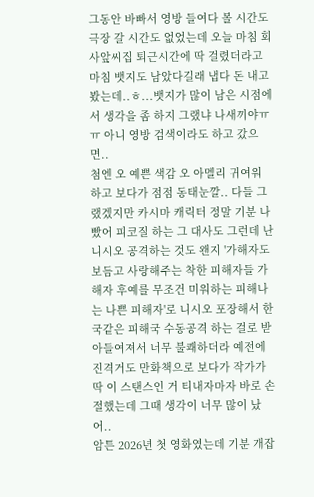그동안 바빠서 영방 들여다 볼 시간도 극장 갈 시간도 없었는데 오늘 마침 회사앞씨집 퇴근시간에 딱 걸렸더라고 마침 뱃지도 남았다길래 냅다 돈 내고 봤는데..ㅎ...뱃지가 많이 남은 시점에서 생각을 좀 하지 그랬냐 나새끼야ㅠㅠ 아니 영방 검색이라도 하고 갔으면..
첨엔 오 예쁜 색감 오 아멜리 귀여워 하고 보다가 점점 동태눈깔.. 다들 그랬겠지만 카시마 캐릭터 정말 기분 나빴어 피코질 하는 그 대사도 그런데 난 니시오 공격하는 것도 왠지 '가해자도 보듬고 사랑해주는 착한 피해자들 가해자 후예를 무조건 미워하는 피해나는 나쁜 피해자'로 니시오 포장해서 한국같은 피해국 수동공격 하는 걸로 받아들여져서 너무 불쾌하더라 예전에 진격거도 만화책으로 보다가 작가가 딱 이 스탠스인 거 티내자마자 바로 손절했는데 그때 생각이 너무 많이 났어..
암튼 2026년 첫 영화였는데 기분 개잡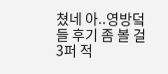쳤네 아..영방덬들 후기 좀 볼 걸 3퍼 적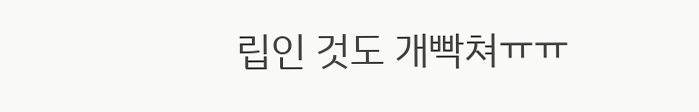립인 것도 개빡쳐ㅠㅠ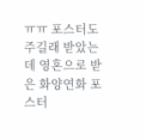ㅠㅠ 포스터도 주길래 받았는데 영혼으로 받은 화양연화 포스터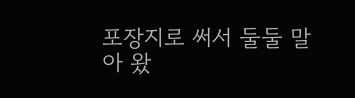포장지로 써서 둘둘 말아 왔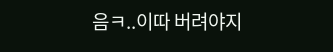음ㅋ..이따 버려야지